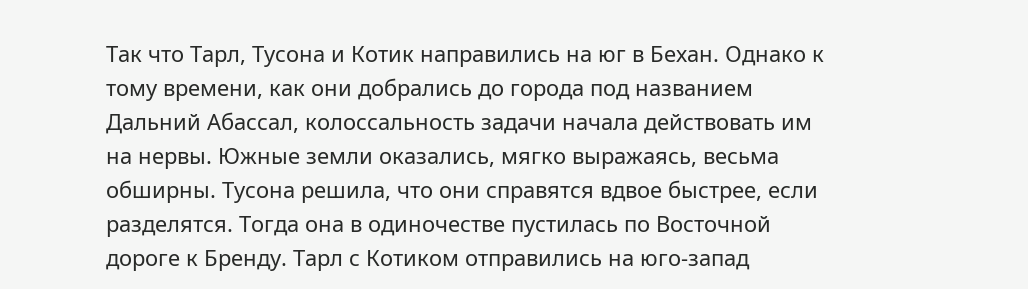Так что Тарл, Тусона и Котик направились на юг в Бехан. Однако к тому времени, как они добрались до города под названием Дальний Абассал, колоссальность задачи начала действовать им на нервы. Южные земли оказались, мягко выражаясь, весьма обширны. Тусона решила, что они справятся вдвое быстрее, если разделятся. Тогда она в одиночестве пустилась по Восточной дороге к Бренду. Тарл с Котиком отправились на юго-запад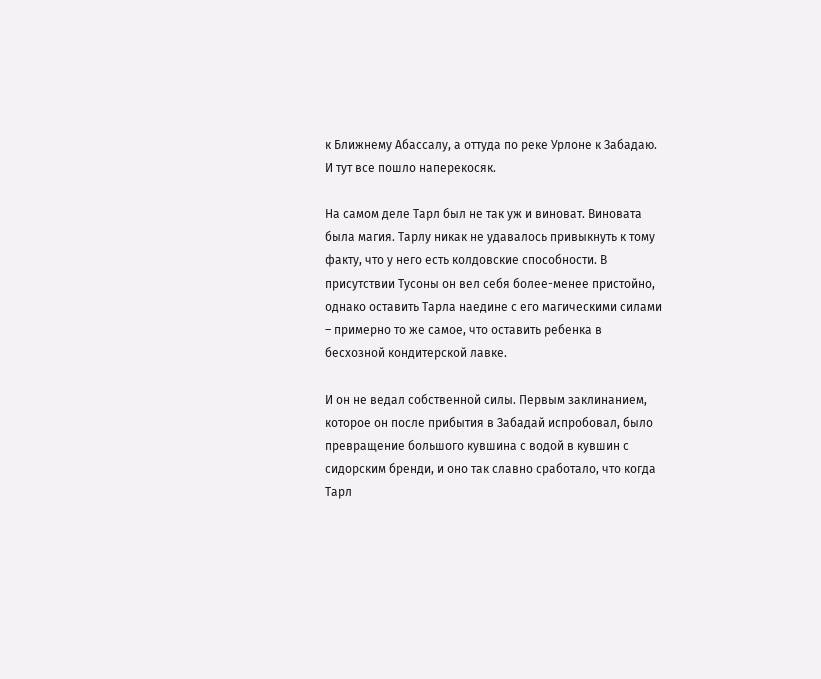к Ближнему Абассалу, а оттуда по реке Урлоне к Забадаю. И тут все пошло наперекосяк.

На самом деле Тарл был не так уж и виноват. Виновата была магия. Тарлу никак не удавалось привыкнуть к тому факту, что у него есть колдовские способности. В присутствии Тусоны он вел себя более-менее пристойно, однако оставить Тарла наедине с его магическими силами – примерно то же самое, что оставить ребенка в бесхозной кондитерской лавке.

И он не ведал собственной силы. Первым заклинанием, которое он после прибытия в Забадай испробовал, было превращение большого кувшина с водой в кувшин с сидорским бренди, и оно так славно сработало, что когда Тарл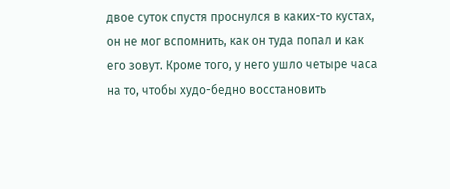двое суток спустя проснулся в каких-то кустах, он не мог вспомнить, как он туда попал и как его зовут. Кроме того, у него ушло четыре часа на то, чтобы худо-бедно восстановить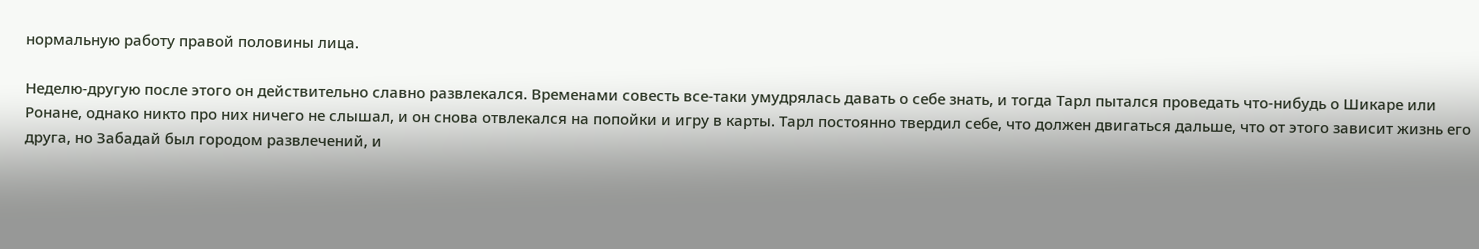нормальную работу правой половины лица.

Неделю-другую после этого он действительно славно развлекался. Временами совесть все-таки умудрялась давать о себе знать, и тогда Тарл пытался проведать что-нибудь о Шикаре или Ронане, однако никто про них ничего не слышал, и он снова отвлекался на попойки и игру в карты. Тарл постоянно твердил себе, что должен двигаться дальше, что от этого зависит жизнь его друга, но Забадай был городом развлечений, и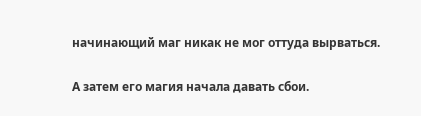начинающий маг никак не мог оттуда вырваться.

А затем его магия начала давать сбои.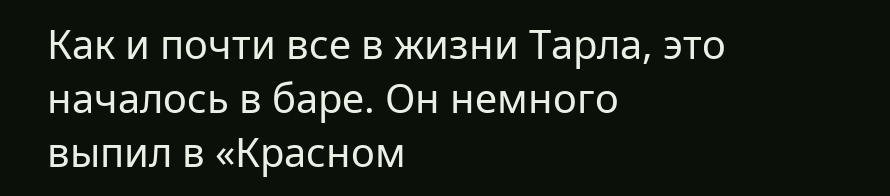Как и почти все в жизни Тарла, это началось в баре. Он немного выпил в «Красном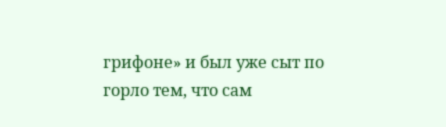грифоне» и был уже сыт по горло тем, что сам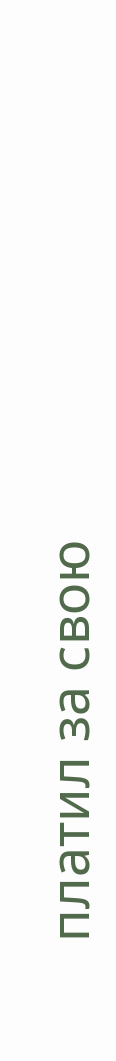платил за свою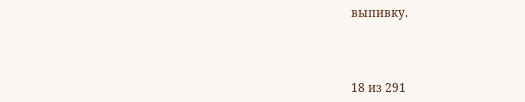выпивку.



18 из 291